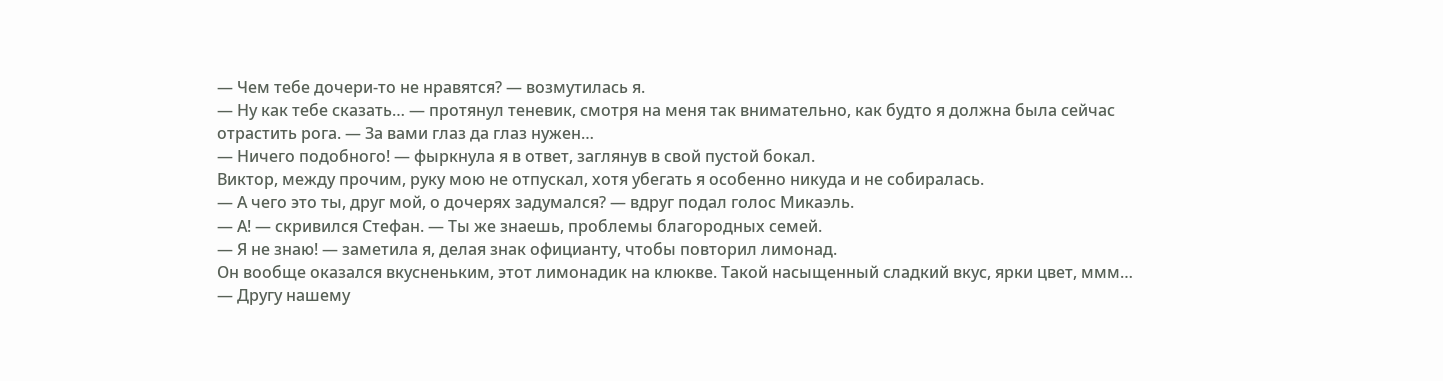— Чем тебе дочери-то не нравятся? — возмутилась я.
— Ну как тебе сказать… — протянул теневик, смотря на меня так внимательно, как будто я должна была сейчас отрастить рога. — За вами глаз да глаз нужен…
— Ничего подобного! — фыркнула я в ответ, заглянув в свой пустой бокал.
Виктор, между прочим, руку мою не отпускал, хотя убегать я особенно никуда и не собиралась.
— А чего это ты, друг мой, о дочерях задумался? — вдруг подал голос Микаэль.
— А! — скривился Стефан. — Ты же знаешь, проблемы благородных семей.
— Я не знаю! — заметила я, делая знак официанту, чтобы повторил лимонад.
Он вообще оказался вкусненьким, этот лимонадик на клюкве. Такой насыщенный сладкий вкус, ярки цвет, ммм…
— Другу нашему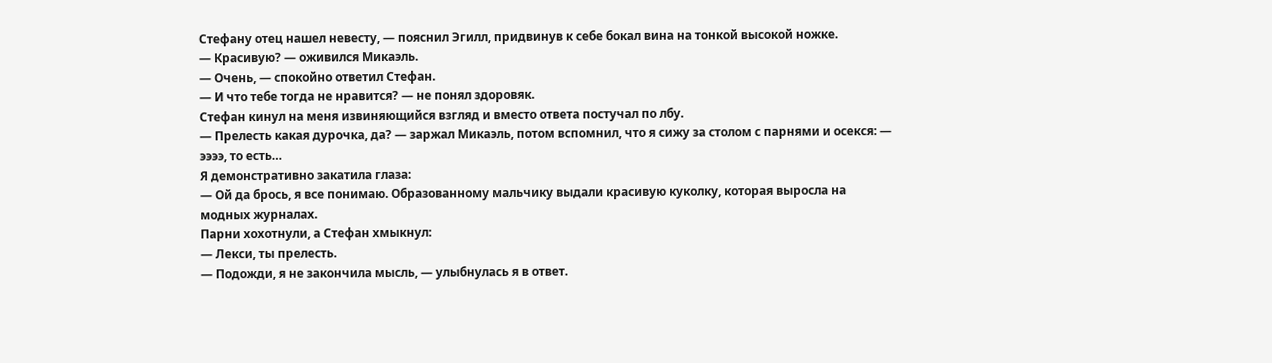Стефану отец нашел невесту, — пояснил Эгилл, придвинув к себе бокал вина на тонкой высокой ножке.
— Красивую? — оживился Микаэль.
— Очень, — спокойно ответил Стефан.
— И что тебе тогда не нравится? — не понял здоровяк.
Стефан кинул на меня извиняющийся взгляд и вместо ответа постучал по лбу.
— Прелесть какая дурочка, да? — заржал Микаэль, потом вспомнил, что я сижу за столом с парнями и осекся: — ээээ, то есть…
Я демонстративно закатила глаза:
— Ой да брось, я все понимаю. Образованному мальчику выдали красивую куколку, которая выросла на модных журналах.
Парни хохотнули, а Стефан хмыкнул:
— Лекси, ты прелесть.
— Подожди, я не закончила мысль, — улыбнулась я в ответ.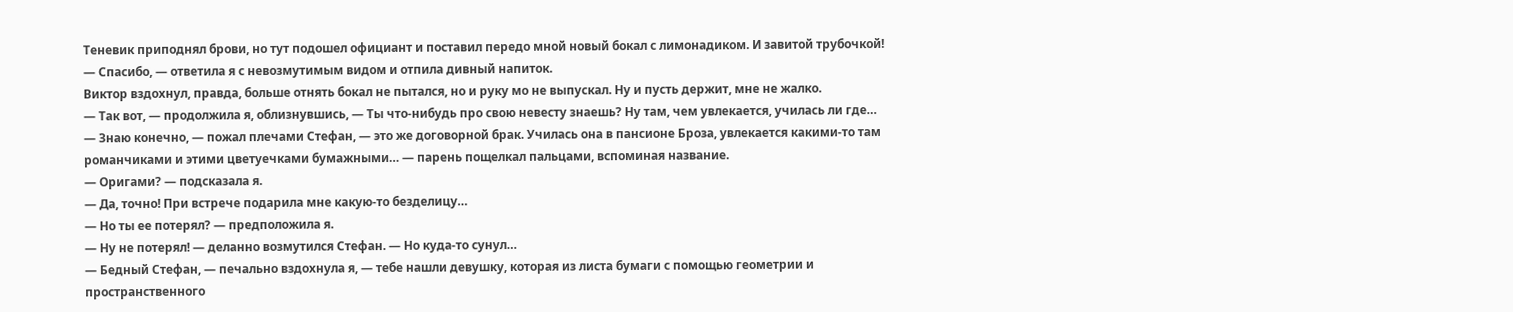Теневик приподнял брови, но тут подошел официант и поставил передо мной новый бокал с лимонадиком. И завитой трубочкой!
— Спасибо, — ответила я с невозмутимым видом и отпила дивный напиток.
Виктор вздохнул, правда, больше отнять бокал не пытался, но и руку мо не выпускал. Ну и пусть держит, мне не жалко.
— Так вот, — продолжила я, облизнувшись, — Ты что-нибудь про свою невесту знаешь? Ну там, чем увлекается, училась ли где…
— Знаю конечно, — пожал плечами Стефан, — это же договорной брак. Училась она в пансионе Броза, увлекается какими-то там романчиками и этими цветуечками бумажными… — парень пощелкал пальцами, вспоминая название.
— Оригами? — подсказала я.
— Да, точно! При встрече подарила мне какую-то безделицу…
— Но ты ее потерял? — предположила я.
— Ну не потерял! — деланно возмутился Стефан. — Но куда-то сунул…
— Бедный Стефан, — печально вздохнула я, — тебе нашли девушку, которая из листа бумаги с помощью геометрии и пространственного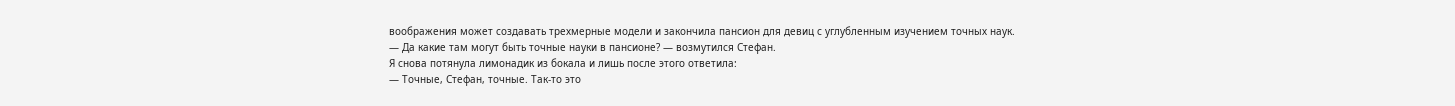воображения может создавать трехмерные модели и закончила пансион для девиц с углубленным изучением точных наук.
— Да какие там могут быть точные науки в пансионе? — возмутился Стефан.
Я снова потянула лимонадик из бокала и лишь после этого ответила:
— Точные, Стефан, точные. Так-то это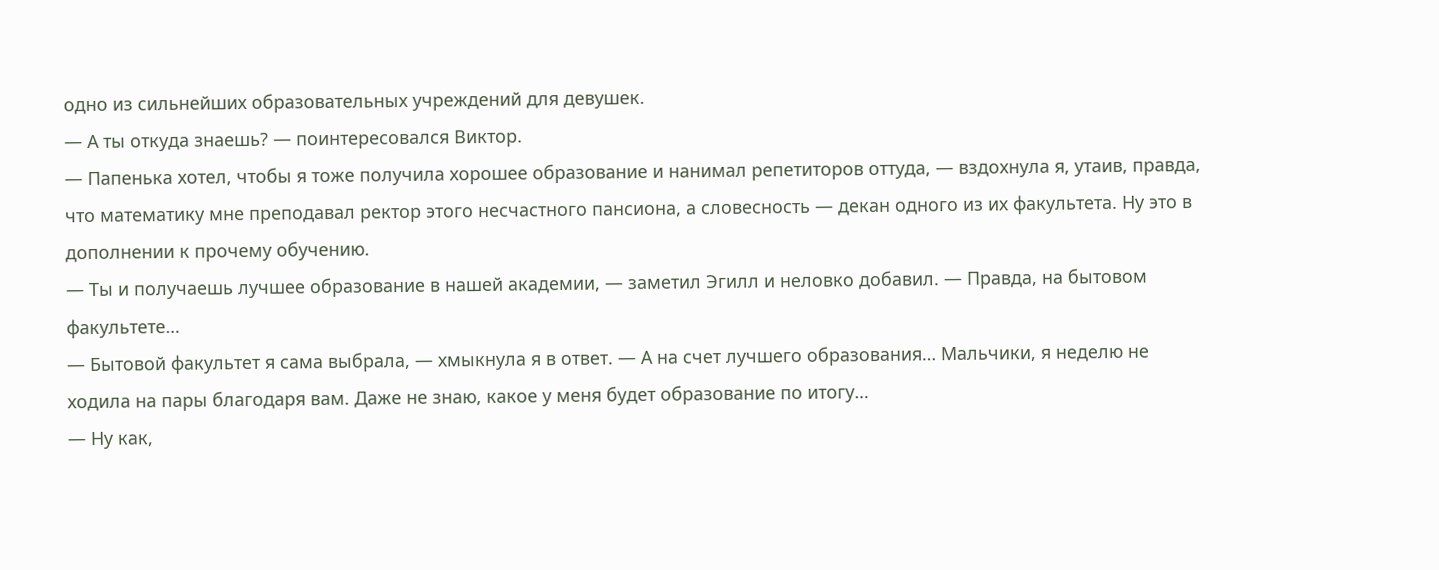одно из сильнейших образовательных учреждений для девушек.
— А ты откуда знаешь? — поинтересовался Виктор.
— Папенька хотел, чтобы я тоже получила хорошее образование и нанимал репетиторов оттуда, — вздохнула я, утаив, правда, что математику мне преподавал ректор этого несчастного пансиона, а словесность — декан одного из их факультета. Ну это в дополнении к прочему обучению.
— Ты и получаешь лучшее образование в нашей академии, — заметил Эгилл и неловко добавил. — Правда, на бытовом факультете…
— Бытовой факультет я сама выбрала, — хмыкнула я в ответ. — А на счет лучшего образования… Мальчики, я неделю не ходила на пары благодаря вам. Даже не знаю, какое у меня будет образование по итогу…
— Ну как,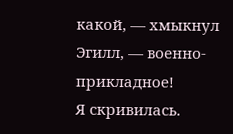какой, — хмыкнул Эгилл, — военно-прикладное!
Я скривилась.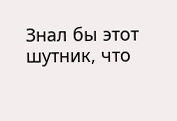Знал бы этот шутник, что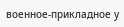военное-прикладное у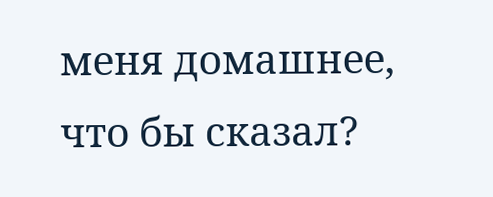меня домашнее, что бы сказал?